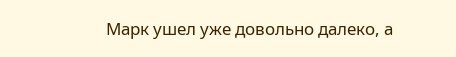Марк ушел уже довольно далеко, а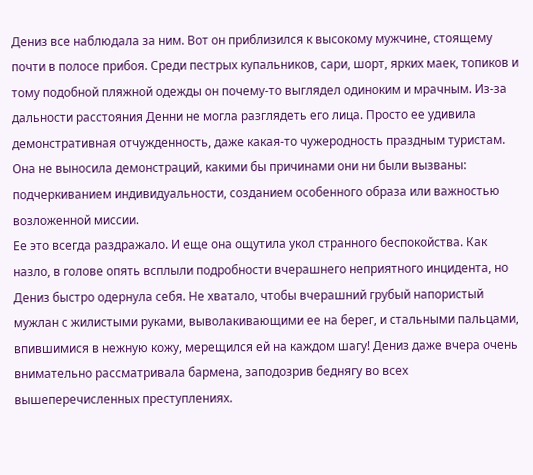Дениз все наблюдала за ним. Вот он приблизился к высокому мужчине, стоящему почти в полосе прибоя. Среди пестрых купальников, сари, шорт, ярких маек, топиков и тому подобной пляжной одежды он почему-то выглядел одиноким и мрачным. Из-за дальности расстояния Денни не могла разглядеть его лица. Просто ее удивила демонстративная отчужденность, даже какая-то чужеродность праздным туристам.
Она не выносила демонстраций, какими бы причинами они ни были вызваны: подчеркиванием индивидуальности, созданием особенного образа или важностью возложенной миссии.
Ее это всегда раздражало. И еще она ощутила укол странного беспокойства. Как назло, в голове опять всплыли подробности вчерашнего неприятного инцидента, но Дениз быстро одернула себя. Не хватало, чтобы вчерашний грубый напористый мужлан с жилистыми руками, выволакивающими ее на берег, и стальными пальцами, впившимися в нежную кожу, мерещился ей на каждом шагу! Дениз даже вчера очень внимательно рассматривала бармена, заподозрив беднягу во всех вышеперечисленных преступлениях.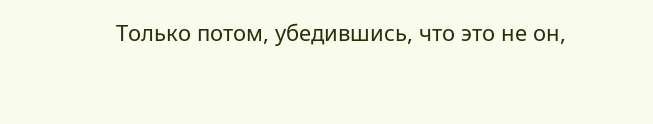Только потом, убедившись, что это не он,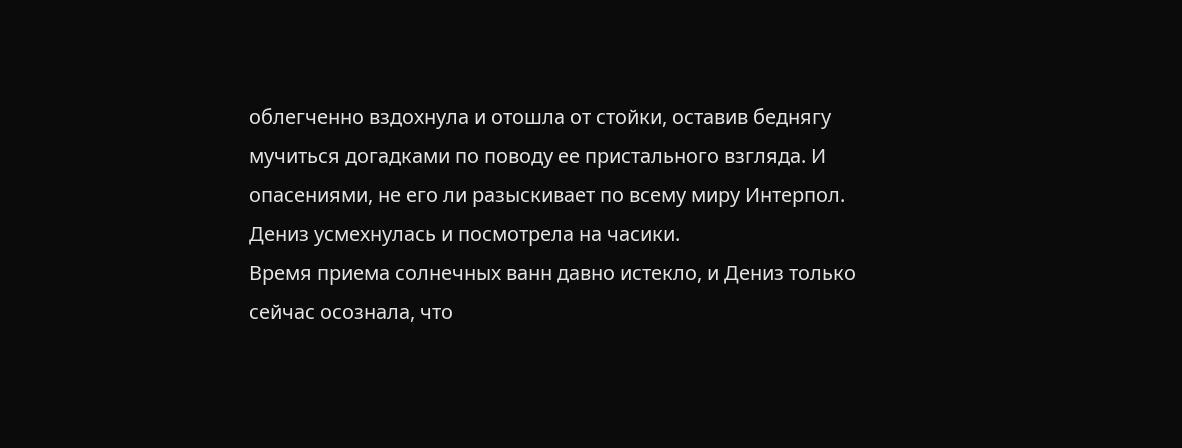облегченно вздохнула и отошла от стойки, оставив беднягу мучиться догадками по поводу ее пристального взгляда. И опасениями, не его ли разыскивает по всему миру Интерпол.
Дениз усмехнулась и посмотрела на часики.
Время приема солнечных ванн давно истекло, и Дениз только сейчас осознала, что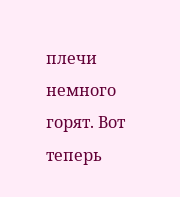плечи немного горят. Вот теперь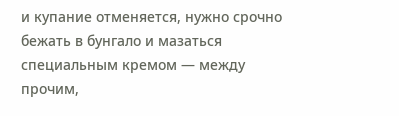и купание отменяется, нужно срочно бежать в бунгало и мазаться специальным кремом — между прочим,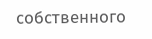собственного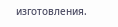изготовления.